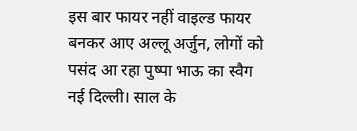इस बार फायर नहीं वाइल्ड फायर बनकर आए अल्लू अर्जुन, लोगों को पसंद आ रहा पुष्पा भाऊ का स्वैग
नई दिल्ली। साल के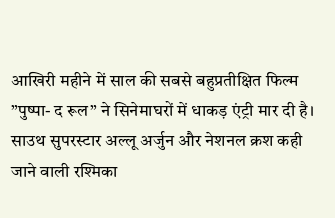आखिरी महीने में साल की सबसे बहुप्रतीक्षित फिल्म ”पुष्पा- द रूल” ने सिनेमाघरों में धाकड़ एंट्री मार दी है। साउथ सुपरस्टार अल्लू अर्जुन और नेशनल क्रश कही जाने वाली रश्मिका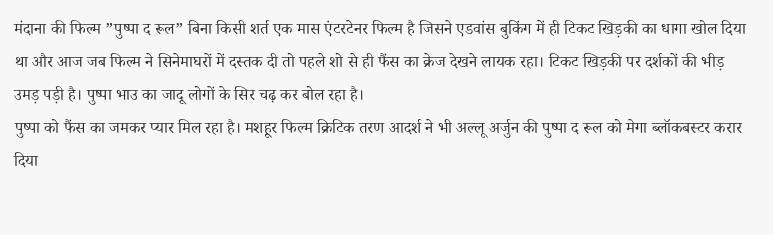मंदाना की फिल्म ”पुष्पा द रूल” बिना किसी शर्त एक मास एंटरटेनर फिल्म है जिसने एडवांस बुकिंग में ही टिकट खिड़की का धागा खोल दिया था और आज जब फिल्म ने सिनेमाघरों में दस्तक दी तो पहले शो से ही फैंस का क्रेज देखने लायक रहा। टिकट खिड़की पर दर्शकों की भीड़ उमड़ पड़ी है। पुष्पा भाउ का जादू लोगों के सिर चढ़ कर बोल रहा है।
पुष्पा को फैंस का जमकर प्यार मिल रहा है। मशहूर फिल्म क्रिटिक तरण आदर्श ने भी अल्लू अर्जुन की पुष्पा द रूल को मेगा ब्लॉकबस्टर करार दिया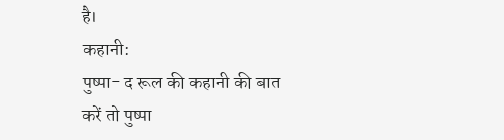है।
कहानी:
पुष्पा- द रूल की कहानी की बात करें तो पुष्पा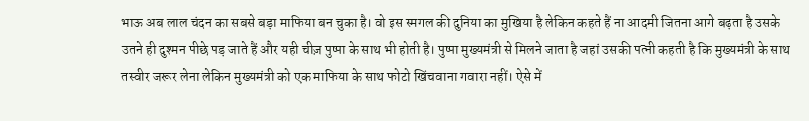भाऊ अब लाल चंदन का सबसे बड़ा माफिया बन चुका है। वो इस स्मगल की दुनिया का मुखिया है लेकिन कहते हैं ना आदमी जितना आगे बढ़ता है उसके उतने ही दुश्मन पीछे पड़ जाते हैं और यही चीज़ पुष्पा के साथ भी होती है। पुष्पा मुख्यमंत्री से मिलने जाता है जहां उसकी पत्नी कहती है कि मुख्यमंत्री के साथ तस्वीर जरूर लेना लेकिन मुख्यमंत्री को एक माफिया के साथ फोटो खिंचवाना गवारा नहीं। ऐसे में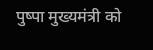पुष्पा मुख्यमंत्री को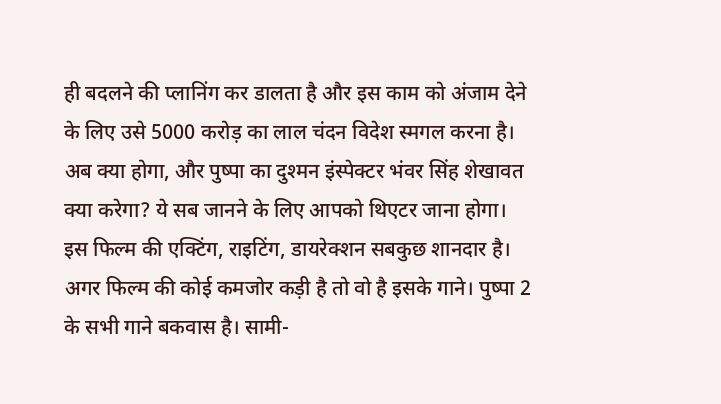ही बदलने की प्लानिंग कर डालता है और इस काम को अंजाम देने के लिए उसे 5000 करोड़ का लाल चंदन विदेश स्मगल करना है। अब क्या होगा, और पुष्पा का दुश्मन इंस्पेक्टर भंवर सिंह शेखावत क्या करेगा? ये सब जानने के लिए आपको थिएटर जाना होगा।
इस फिल्म की एक्टिंग, राइटिंग, डायरेक्शन सबकुछ शानदार है। अगर फिल्म की कोई कमजोर कड़ी है तो वो है इसके गाने। पुष्पा 2 के सभी गाने बकवास है। सामी-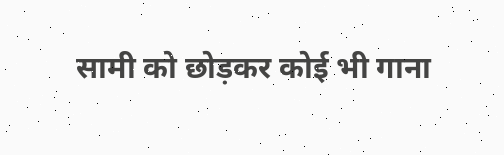सामी को छोड़कर कोई भी गाना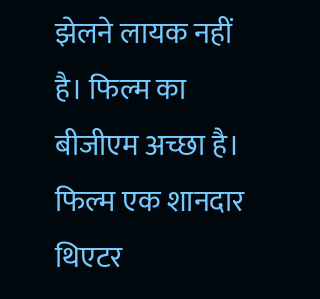झेलने लायक नहीं है। फिल्म का बीजीएम अच्छा है। फिल्म एक शानदार थिएटर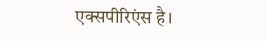एक्सपीरिएंस है।